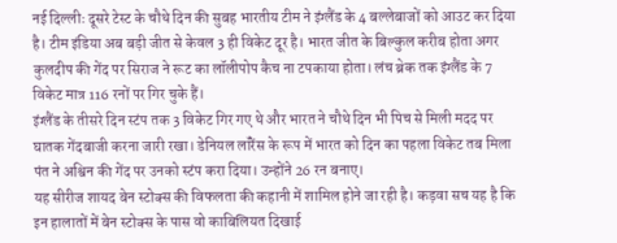नई दिल्लीः दूसरे टेस्ट के चौथे दिन की सुबह भारतीय टीम ने इंग्लैंड के 4 बल्लेबाजों को आउट कर दिया है। टीम इंडिया अब बड़ी जीत से केवल 3 ही विकेट दूर है। भारत जीत के बिल्कुल करीब होता अगर कुलदीप की गेंद पर सिराज ने रूट का लॉलीपोप कैच ना टपकाया होता। लंच ब्रेक तक इंग्लैंड के 7 विकेट मात्र 116 रनों पर गिर चुके हैं।
इंग्लैंड के तीसरे दिन स्टंप तक 3 विकेट गिर गए थे और भारत ने चौथे दिन भी पिच से मिली मदद पर घातक गेंदबाजी करना जारी रखा। डेनियल लॉरेंस के रूप में भारत को दिन का पहला विकेट तब मिला पंत ने अश्विन की गेंद पर उनको स्टंप करा दिया। उन्होंने 26 रन बनाए।
यह सीरीज शायद बेन स्टोक्स की विफलता की कहानी में शामिल होने जा रही है। कड़वा सच यह है कि इन हालातों में बेन स्टोक्स के पास वो काबिलियत दिखाई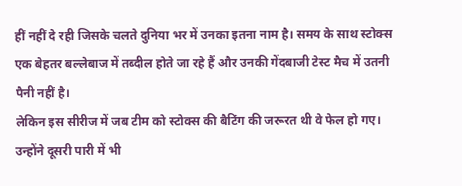हीं नहीं दे रही जिसके चलते दुनिया भर में उनका इतना नाम है। समय के साथ स्टोक्स एक बेहतर बल्लेबाज में तब्दील होते जा रहे हैं और उनकी गेंदबाजी टेस्ट मैच में उतनी पैनी नहीं है।
लेकिन इस सीरीज में जब टीम को स्टोक्स की बैटिंग की जरूरत थी वे फेल हो गए। उन्होंने दूसरी पारी में भी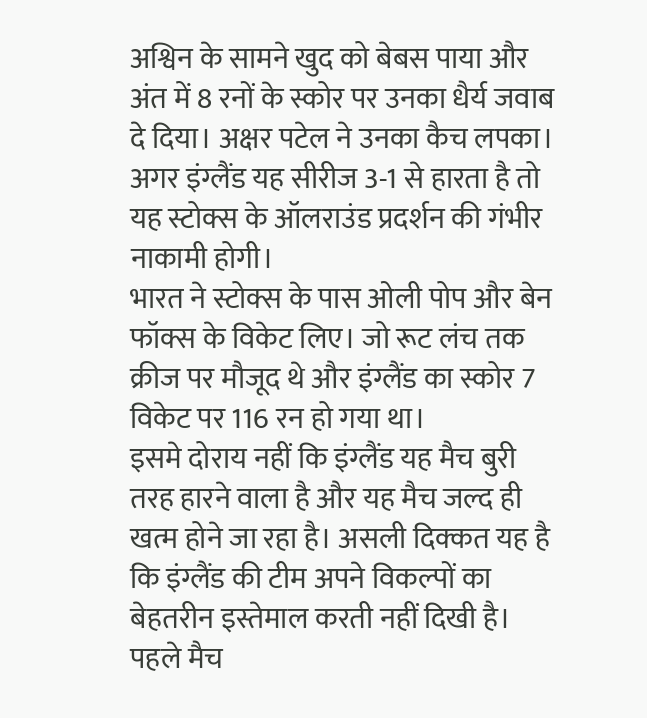अश्विन के सामने खुद को बेबस पाया और अंत में 8 रनों के स्कोर पर उनका धैर्य जवाब दे दिया। अक्षर पटेल ने उनका कैच लपका। अगर इंग्लैंड यह सीरीज 3-1 से हारता है तो यह स्टोक्स के ऑलराउंड प्रदर्शन की गंभीर नाकामी होगी।
भारत ने स्टोक्स के पास ओली पोप और बेन फॉक्स के विकेट लिए। जो रूट लंच तक क्रीज पर मौजूद थे और इंग्लैंड का स्कोर 7 विकेट पर 116 रन हो गया था।
इसमे दोराय नहीं कि इंग्लैंड यह मैच बुरी तरह हारने वाला है और यह मैच जल्द ही खत्म होने जा रहा है। असली दिक्कत यह है कि इंग्लैंड की टीम अपने विकल्पों का बेहतरीन इस्तेमाल करती नहीं दिखी है। पहले मैच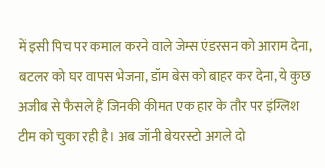में इसी पिच पर कमाल करने वाले जेम्स एंडरसन को आराम देना, बटलर को घर वापस भेजना, डॉम बेस को बाहर कर देना, ये कुछ अजीब से फैसले हैं जिनकी कीमत एक हार के तौर पर इंग्लिश टीम को चुका रही है। अब जॉनी बेयरस्टो अगले दो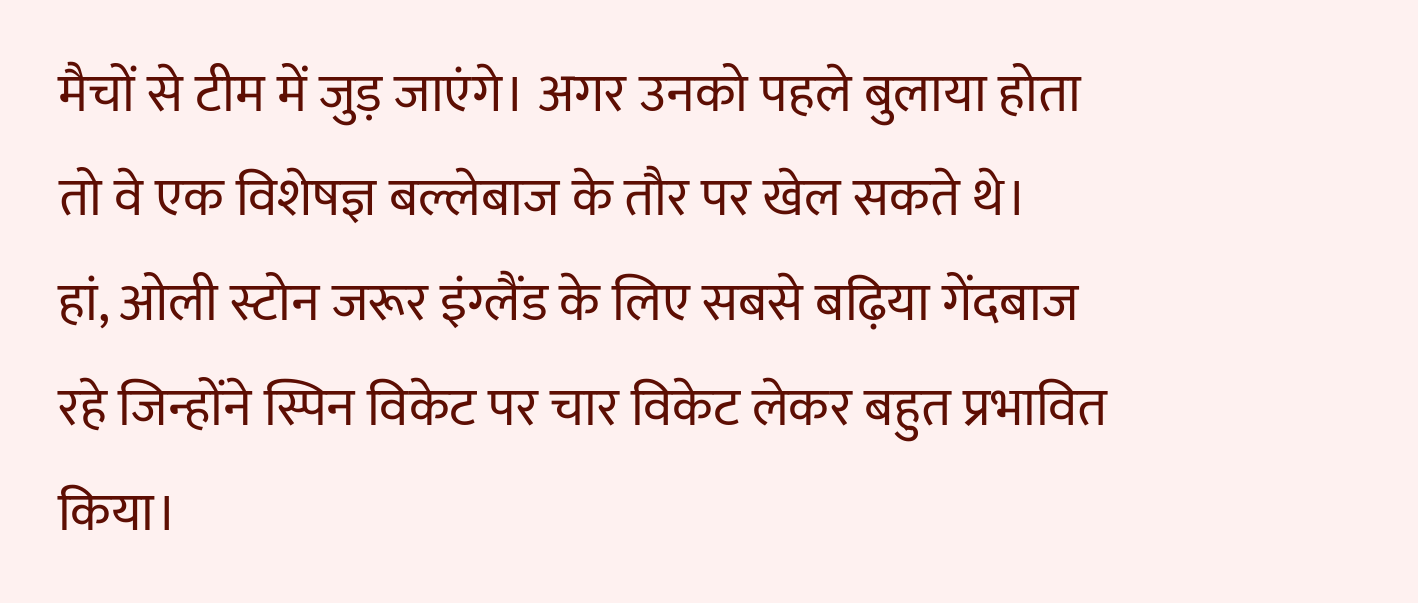मैचों से टीम में जुड़ जाएंगे। अगर उनको पहले बुलाया होता तो वे एक विशेषज्ञ बल्लेबाज के तौर पर खेल सकते थे।
हां, ओली स्टोन जरूर इंग्लैंड के लिए सबसे बढ़िया गेंदबाज रहे जिन्होंने स्पिन विकेट पर चार विकेट लेकर बहुत प्रभावित किया।